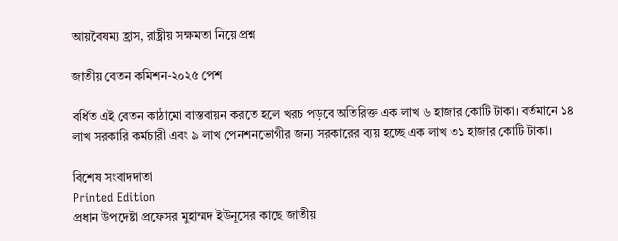আয়বৈষম্য হ্রাস, রাষ্ট্রীয় সক্ষমতা নিয়ে প্রশ্ন

জাতীয় বেতন কমিশন-২০২৫ পেশ

বর্ধিত এই বেতন কাঠামো বাস্তবায়ন করতে হলে খরচ পড়বে অতিরিক্ত এক লাখ ৬ হাজার কোটি টাকা। বর্তমানে ১৪ লাখ সরকারি কর্মচারী এবং ৯ লাখ পেনশনভোগীর জন্য সরকারের ব্যয় হচ্ছে এক লাখ ৩১ হাজার কোটি টাকা।

বিশেষ সংবাদদাতা
Printed Edition
প্রধান উপদেষ্টা প্রফেসর মুহাম্মদ ইউনূসের কাছে জাতীয়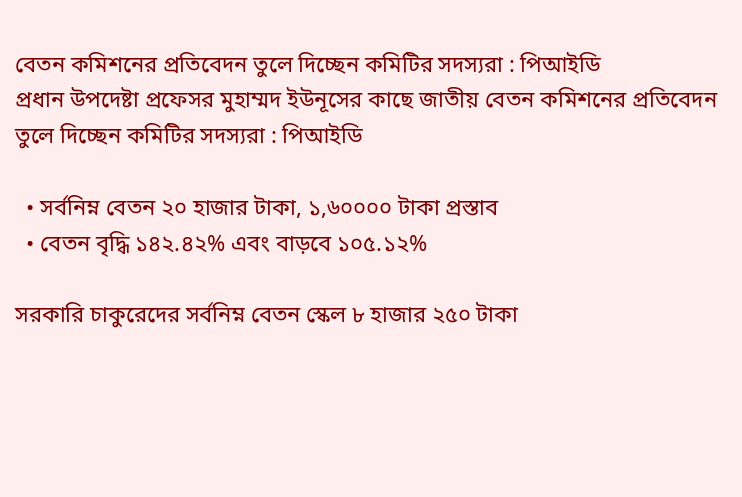বেতন কমিশনের প্রতিবেদন তুলে দিচ্ছেন কমিটির সদস্যরা : পিআইডি
প্রধান উপদেষ্টা প্রফেসর মুহাম্মদ ইউনূসের কাছে জাতীয় বেতন কমিশনের প্রতিবেদন তুলে দিচ্ছেন কমিটির সদস্যরা : পিআইডি

  • সর্বনিম্ন বেতন ২০ হাজার টাকা, ১,৬০০০০ টাকা প্রস্তাব
  • বেতন বৃদ্ধি ১৪২.৪২% এবং বাড়বে ১০৫.১২%

সরকারি চাকুরেদের সর্বনিম্ন বেতন স্কেল ৮ হাজার ২৫০ টাকা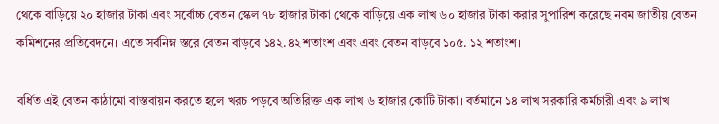থেকে বাড়িয়ে ২০ হাজার টাকা এবং সর্বোচ্চ বেতন স্কেল ৭৮ হাজার টাকা থেকে বাড়িয়ে এক লাখ ৬০ হাজার টাকা করার সুপারিশ করেছে নবম জাতীয় বেতন কমিশনের প্রতিবেদনে। এতে সর্বনিম্ন স্তরে বেতন বাড়বে ১৪২.৪২ শতাংশ এবং এবং বেতন বাড়বে ১০৫. ১২ শতাংশ।

বর্ধিত এই বেতন কাঠামো বাস্তবায়ন করতে হলে খরচ পড়বে অতিরিক্ত এক লাখ ৬ হাজার কোটি টাকা। বর্তমানে ১৪ লাখ সরকারি কর্মচারী এবং ৯ লাখ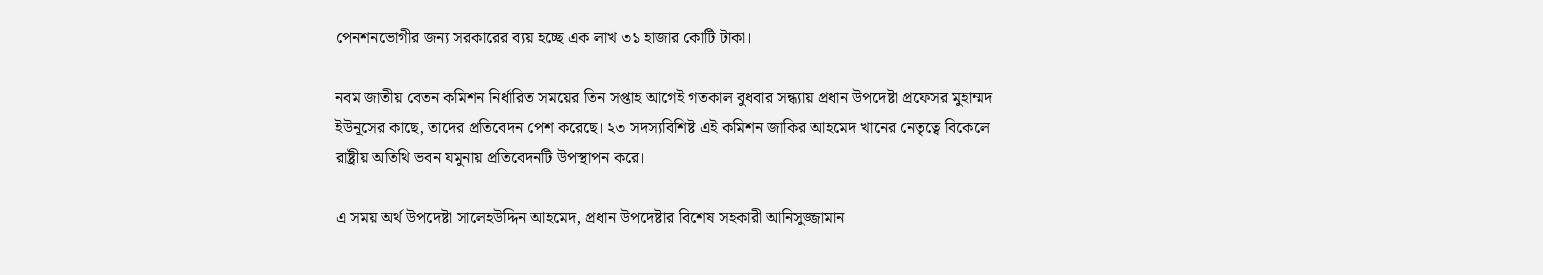পেনশনভোগীর জন্য সরকারের ব্যয় হচ্ছে এক লাখ ৩১ হাজার কোটি টাকা।

নবম জাতীয় বেতন কমিশন নির্ধারিত সময়ের তিন সপ্তাহ আগেই গতকাল বুধবার সন্ধ্যায় প্রধান উপদেষ্টা প্রফেসর মুহাম্মদ ইউনূসের কাছে, তাদের প্রতিবেদন পেশ করেছে। ২৩ সদস্যবিশিষ্ট এই কমিশন জাকির আহমেদ খানের নেতৃত্বে বিকেলে রাষ্ট্রীয় অতিথি ভবন যমুনায় প্রতিবেদনটি উপস্থাপন করে।

এ সময় অর্থ উপদেষ্টা সালেহউদ্দিন আহমেদ, প্রধান উপদেষ্টার বিশেষ সহকারী আনিসুজ্জামান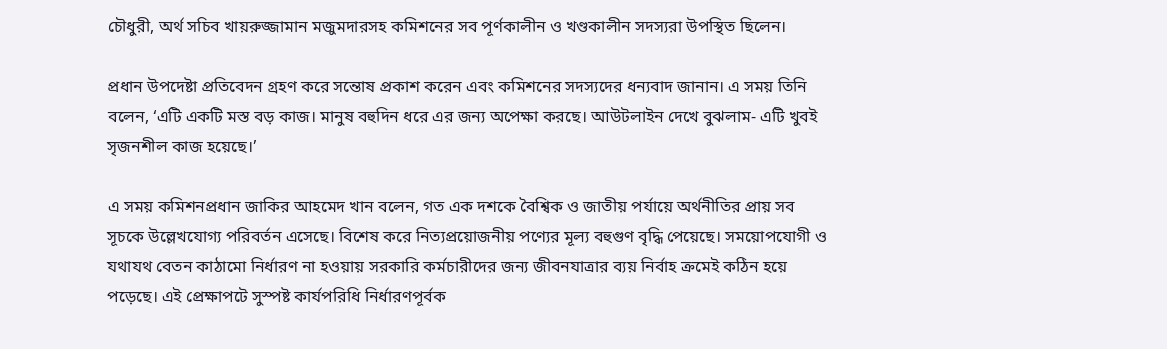চৌধুরী, অর্থ সচিব খায়রুজ্জামান মজুমদারসহ কমিশনের সব পূর্ণকালীন ও খণ্ডকালীন সদস্যরা উপস্থিত ছিলেন।

প্রধান উপদেষ্টা প্রতিবেদন গ্রহণ করে সন্তোষ প্রকাশ করেন এবং কমিশনের সদস্যদের ধন্যবাদ জানান। এ সময় তিনি বলেন, ‘এটি একটি মস্ত বড় কাজ। মানুষ বহুদিন ধরে এর জন্য অপেক্ষা করছে। আউটলাইন দেখে বুঝলাম- এটি খুবই সৃজনশীল কাজ হয়েছে।’

এ সময় কমিশনপ্রধান জাকির আহমেদ খান বলেন, গত এক দশকে বৈশ্বিক ও জাতীয় পর্যায়ে অর্থনীতির প্রায় সব সূচকে উল্লেখযোগ্য পরিবর্তন এসেছে। বিশেষ করে নিত্যপ্রয়োজনীয় পণ্যের মূল্য বহুগুণ বৃদ্ধি পেয়েছে। সময়োপযোগী ও যথাযথ বেতন কাঠামো নির্ধারণ না হওয়ায় সরকারি কর্মচারীদের জন্য জীবনযাত্রার ব্যয় নির্বাহ ক্রমেই কঠিন হয়ে পড়েছে। এই প্রেক্ষাপটে সুস্পষ্ট কার্যপরিধি নির্ধারণপূর্বক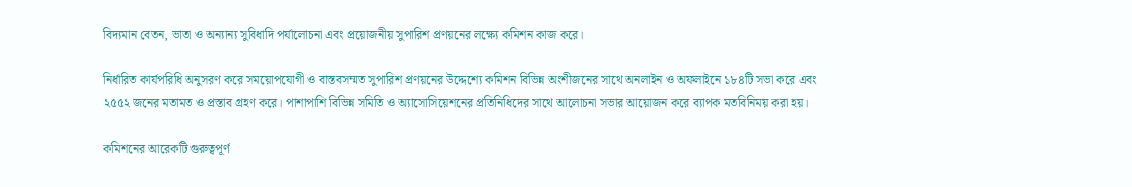বিদ্যমান বেতন, ভাতা ও অন্যান্য সুবিধাদি পর্যালোচনা এবং প্রয়োজনীয় সুপারিশ প্রণয়নের লক্ষ্যে কমিশন কাজ করে।

নির্ধারিত কার্যপরিধি অনুসরণ করে সময়োপযোগী ও বাস্তবসম্মত সুপারিশ প্রণয়নের উদ্দেশ্যে কমিশন বিভিন্ন অংশীজনের সাথে অনলাইন ও অফলাইনে ১৮৪টি সভা করে এবং ২৫৫২ জনের মতামত ও প্রস্তাব গ্রহণ করে। পাশাপাশি বিভিন্ন সমিতি ও অ্যাসোসিয়েশনের প্রতিনিধিদের সাথে আলোচনা সভার আয়োজন করে ব্যাপক মতবিনিময় করা হয়।

কমিশনের আরেকটি গুরুত্বপূর্ণ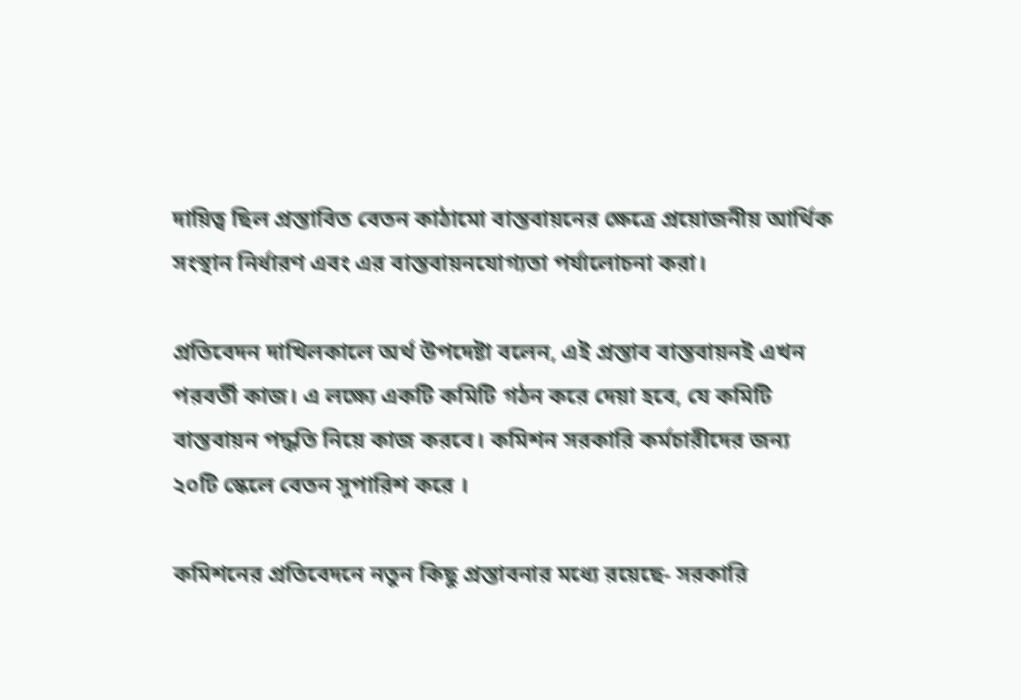দায়িত্ব ছিল প্রস্তাবিত বেতন কাঠামো বাস্তবায়নের ক্ষেত্রে প্রয়োজনীয় আর্থিক সংস্থান নির্ধারণ এবং এর বাস্তবায়নযোগ্যতা পর্যালোচনা করা।

প্রতিবেদন দাখিলকালে অর্থ উপদেষ্টা বলেন, এই প্রস্তাব বাস্তবায়নই এখন পরবর্তী কাজ। এ লক্ষ্যে একটি কমিটি গঠন করে দেয়া হবে, যে কমিটি বাস্তবায়ন পদ্ধতি নিয়ে কাজ করবে। কমিশন সরকারি কর্মচারীদের জন্য ২০টি স্কেলে বেতন সুপারিশ করে ।

কমিশনের প্রতিবেদনে নতুন কিছু প্রস্তাবনার মধ্যে রয়েছে- সরকারি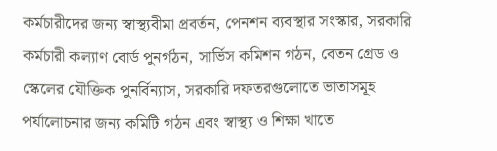কর্মচারীদের জন্য স্বাস্থ্যবীমা প্রবর্তন, পেনশন ব্যবস্থার সংস্কার, সরকারি কর্মচারী কল্যাণ বোর্ড পুনর্গঠন, সার্ভিস কমিশন গঠন, বেতন গ্রেড ও স্কেলের যৌক্তিক পুনর্বিন্যাস, সরকারি দফতরগুলোতে ভাতাসমূহ পর্যালোচনার জন্য কমিটি গঠন এবং স্বাস্থ্য ও শিক্ষা খাতে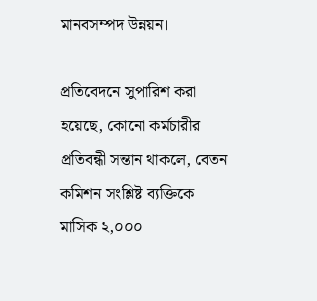মানবসম্পদ উন্নয়ন।

প্রতিবেদনে সুপারিশ করা হয়েছে, কোনো কর্মচারীর প্রতিবন্ধী সন্তান থাকলে, বেতন কমিশন সংশ্লিষ্ট ব্যক্তিকে মাসিক ২,০০০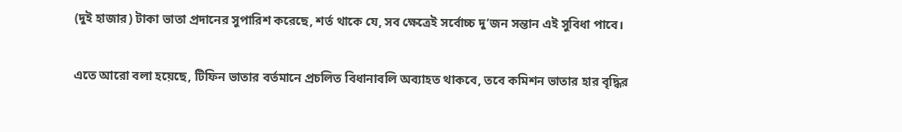(দুই হাজার) টাকা ভাতা প্রদানের সুপারিশ করেছে, শর্ত থাকে যে, সব ক্ষেত্রেই সর্বোচ্চ দু’জন সন্তান এই সুবিধা পাবে।

এতে আরো বলা হয়েছে, টিফিন ভাতার বর্তমানে প্রচলিত বিধানাবলি অব্যাহত থাকবে, তবে কমিশন ভাতার হার বৃদ্ধির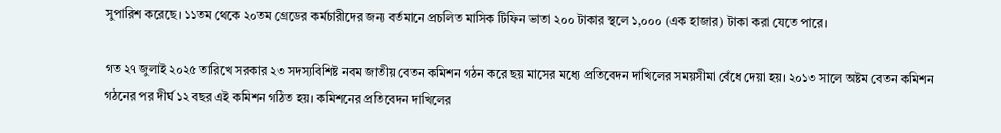সুপারিশ করেছে। ১১তম থেকে ২০তম গ্রেডের কর্মচারীদের জন্য বর্তমানে প্রচলিত মাসিক টিফিন ভাতা ২০০ টাকার স্থলে ১,০০০ (এক হাজার) টাকা করা যেতে পারে।

গত ২৭ জুলাই ২০২৫ তারিখে সরকার ২৩ সদস্যবিশিষ্ট নবম জাতীয় বেতন কমিশন গঠন করে ছয় মাসের মধ্যে প্রতিবেদন দাখিলের সময়সীমা বেঁধে দেয়া হয়। ২০১৩ সালে অষ্টম বেতন কমিশন গঠনের পর দীর্ঘ ১২ বছর এই কমিশন গঠিত হয়। কমিশনের প্রতিবেদন দাখিলের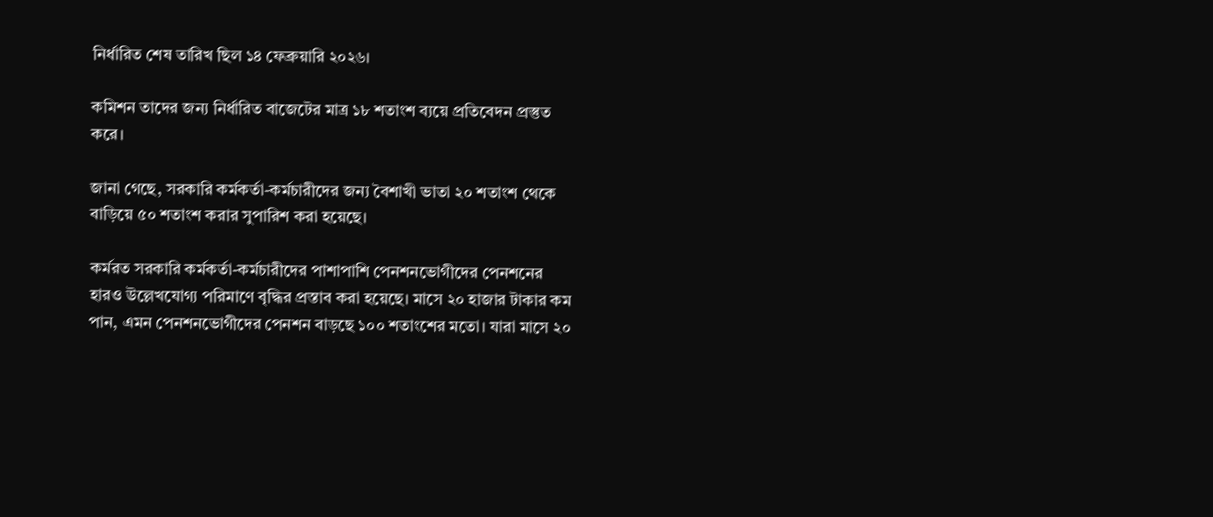নির্ধারিত শেষ তারিখ ছিল ১৪ ফেব্রুয়ারি ২০২৬।

কমিশন তাদের জন্য নির্ধারিত বাজেটের মাত্র ১৮ শতাংশ ব্যয়ে প্রতিবেদন প্রস্তুত করে।

জানা গেছে, সরকারি কর্মকর্তা-কর্মচারীদের জন্য বৈশাখী ভাতা ২০ শতাংশ থেকে বাড়িয়ে ৫০ শতাংশ করার সুপারিশ করা হয়েছে।

কর্মরত সরকারি কর্মকর্তা-কর্মচারীদের পাশাপাশি পেনশনভোগীদের পেনশনের হারও উল্লেখযোগ্য পরিমাণে বৃদ্ধির প্রস্তাব করা হয়েছে। মাসে ২০ হাজার টাকার কম পান, এমন পেনশনভোগীদের পেনশন বাড়ছে ১০০ শতাংশের মতো। যারা মাসে ২০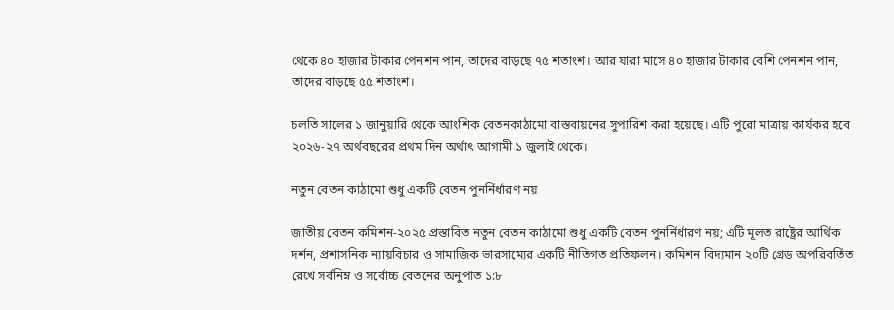থেকে ৪০ হাজার টাকার পেনশন পান, তাদের বাড়ছে ৭৫ শতাংশ। আর যারা মাসে ৪০ হাজার টাকার বেশি পেনশন পান, তাদের বাড়ছে ৫৫ শতাংশ।

চলতি সালের ১ জানুয়ারি থেকে আংশিক বেতনকাঠামো বাস্তবায়নের সুপারিশ করা হয়েছে। এটি পুরো মাত্রায় কার্যকর হবে ২০২৬-২৭ অর্থবছরের প্রথম দিন অর্থাৎ আগামী ১ জুলাই থেকে।

নতুন বেতন কাঠামো শুধু একটি বেতন পুনর্নির্ধারণ নয়

জাতীয় বেতন কমিশন-২০২৫ প্রস্তাবিত নতুন বেতন কাঠামো শুধু একটি বেতন পুনর্নির্ধারণ নয়; এটি মূলত রাষ্ট্রের আর্থিক দর্শন, প্রশাসনিক ন্যায়বিচার ও সামাজিক ভারসাম্যের একটি নীতিগত প্রতিফলন। কমিশন বিদ্যমান ২০টি গ্রেড অপরিবর্তিত রেখে সর্বনিম্ন ও সর্বোচ্চ বেতনের অনুপাত ১:৮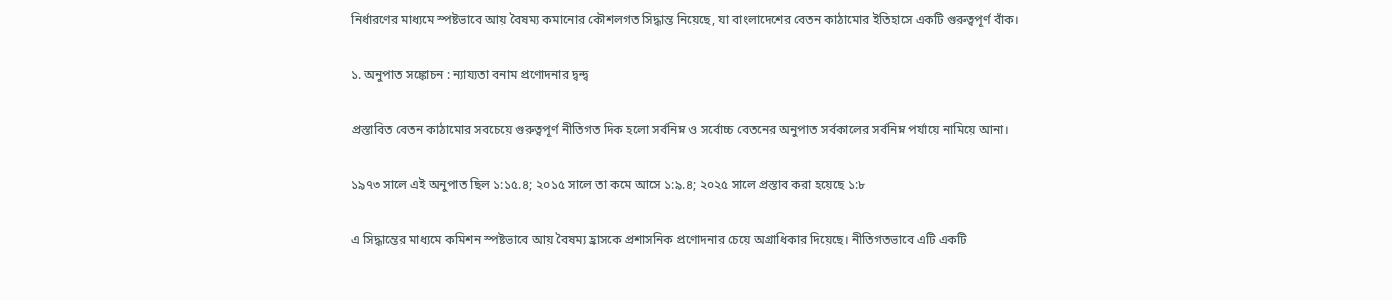নির্ধারণের মাধ্যমে স্পষ্টভাবে আয় বৈষম্য কমানোর কৌশলগত সিদ্ধান্ত নিয়েছে, যা বাংলাদেশের বেতন কাঠামোর ইতিহাসে একটি গুরুত্বপূর্ণ বাঁক।

১. অনুপাত সঙ্কোচন : ন্যায্যতা বনাম প্রণোদনার দ্বন্দ্ব

প্রস্তাবিত বেতন কাঠামোর সবচেয়ে গুরুত্বপূর্ণ নীতিগত দিক হলো সর্বনিম্ন ও সর্বোচ্চ বেতনের অনুপাত সর্বকালের সর্বনিম্ন পর্যায়ে নামিয়ে আনা।

১৯৭৩ সালে এই অনুপাত ছিল ১:১৫.৪; ২০১৫ সালে তা কমে আসে ১:৯.৪; ২০২৫ সালে প্রস্তাব করা হয়েছে ১:৮

এ সিদ্ধান্তের মাধ্যমে কমিশন স্পষ্টভাবে আয় বৈষম্য হ্রাসকে প্রশাসনিক প্রণোদনার চেয়ে অগ্রাধিকার দিয়েছে। নীতিগতভাবে এটি একটি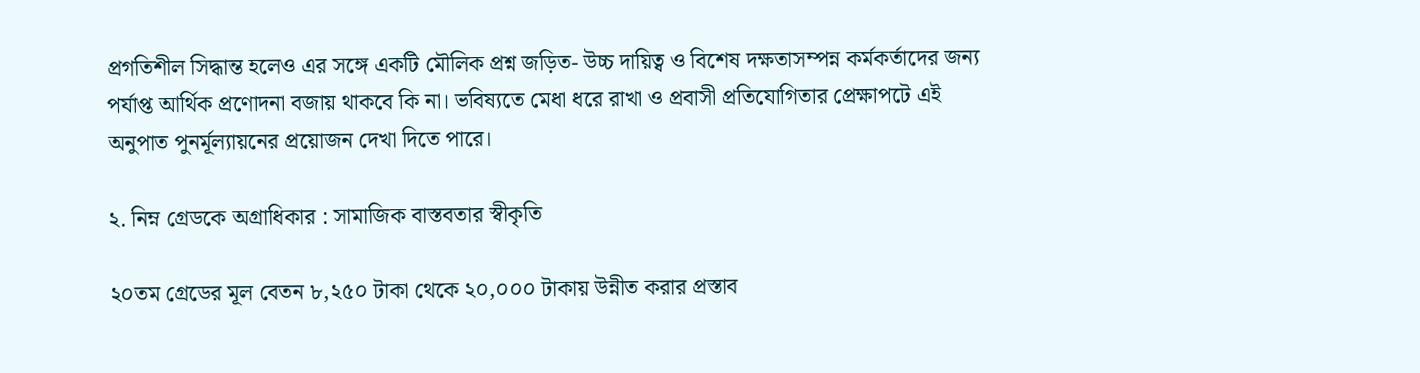প্রগতিশীল সিদ্ধান্ত হলেও এর সঙ্গে একটি মৌলিক প্রশ্ন জড়িত- উচ্চ দায়িত্ব ও বিশেষ দক্ষতাসম্পন্ন কর্মকর্তাদের জন্য পর্যাপ্ত আর্থিক প্রণোদনা বজায় থাকবে কি না। ভবিষ্যতে মেধা ধরে রাখা ও প্রবাসী প্রতিযোগিতার প্রেক্ষাপটে এই অনুপাত পুনর্মূল্যায়নের প্রয়োজন দেখা দিতে পারে।

২. নিম্ন গ্রেডকে অগ্রাধিকার : সামাজিক বাস্তবতার স্বীকৃতি

২০তম গ্রেডের মূল বেতন ৮,২৫০ টাকা থেকে ২০,০০০ টাকায় উন্নীত করার প্রস্তাব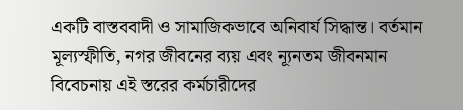একটি বাস্তববাদী ও সামাজিকভাবে অনিবার্য সিদ্ধান্ত। বর্তমান মূল্যস্ফীতি, নগর জীবনের ব্যয় এবং ন্যূনতম জীবনমান বিবেচনায় এই স্তরের কর্মচারীদের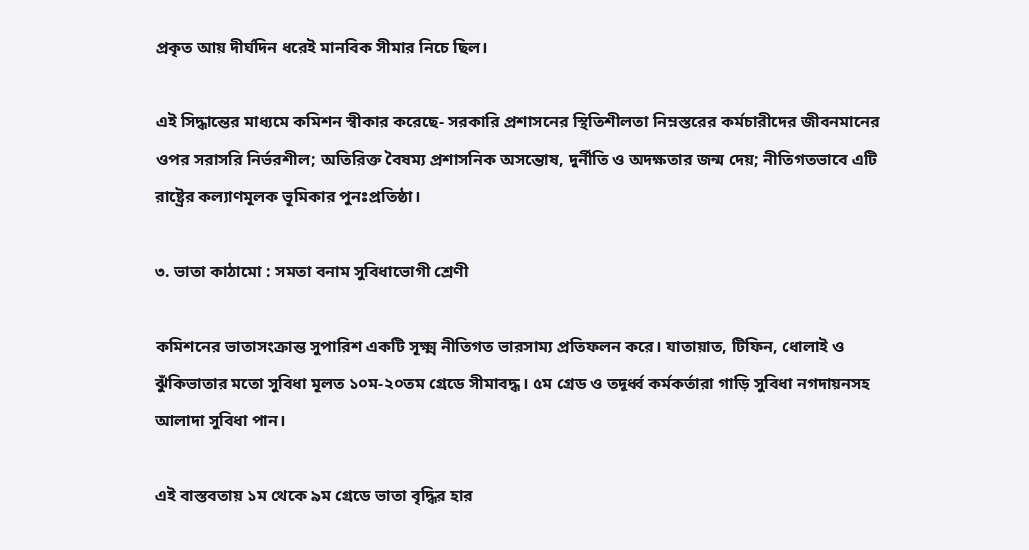প্রকৃত আয় দীর্ঘদিন ধরেই মানবিক সীমার নিচে ছিল।

এই সিদ্ধান্তের মাধ্যমে কমিশন স্বীকার করেছে- সরকারি প্রশাসনের স্থিতিশীলতা নিম্নস্তরের কর্মচারীদের জীবনমানের ওপর সরাসরি নির্ভরশীল; অতিরিক্ত বৈষম্য প্রশাসনিক অসন্তোষ, দুর্নীতি ও অদক্ষতার জন্ম দেয়; নীতিগতভাবে এটি রাষ্ট্রের কল্যাণমূলক ভূমিকার পুনঃপ্রতিষ্ঠা।

৩. ভাতা কাঠামো : সমতা বনাম সুবিধাভোগী শ্রেণী

কমিশনের ভাতাসংক্রান্ত সুপারিশ একটি সূক্ষ্ম নীতিগত ভারসাম্য প্রতিফলন করে। যাতায়াত, টিফিন, ধোলাই ও ঝুঁকিভাতার মতো সুবিধা মূলত ১০ম-২০তম গ্রেডে সীমাবদ্ধ। ৫ম গ্রেড ও তদূর্ধ্ব কর্মকর্তারা গাড়ি সুবিধা নগদায়নসহ আলাদা সুবিধা পান।

এই বাস্তবতায় ১ম থেকে ৯ম গ্রেডে ভাতা বৃদ্ধির হার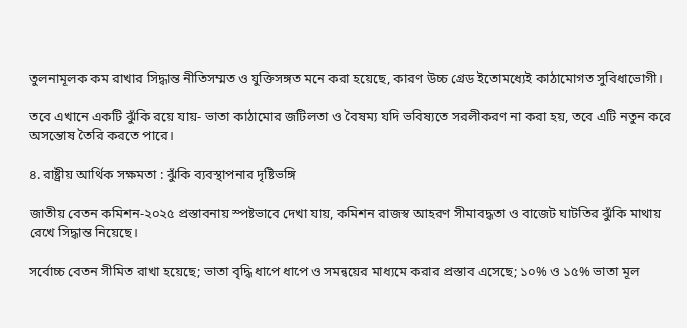তুলনামূলক কম রাখার সিদ্ধান্ত নীতিসম্মত ও যুক্তিসঙ্গত মনে করা হয়েছে, কারণ উচ্চ গ্রেড ইতোমধ্যেই কাঠামোগত সুবিধাভোগী।

তবে এখানে একটি ঝুঁকি রয়ে যায়- ভাতা কাঠামোর জটিলতা ও বৈষম্য যদি ভবিষ্যতে সরলীকরণ না করা হয়, তবে এটি নতুন করে অসন্তোষ তৈরি করতে পারে।

৪. রাষ্ট্রীয় আর্থিক সক্ষমতা : ঝুঁকি ব্যবস্থাপনার দৃষ্টিভঙ্গি

জাতীয় বেতন কমিশন-২০২৫ প্রস্তাবনায় স্পষ্টভাবে দেখা যায়, কমিশন রাজস্ব আহরণ সীমাবদ্ধতা ও বাজেট ঘাটতির ঝুঁকি মাথায় রেখে সিদ্ধান্ত নিয়েছে।

সর্বোচ্চ বেতন সীমিত রাখা হয়েছে; ভাতা বৃদ্ধি ধাপে ধাপে ও সমন্বয়ের মাধ্যমে করার প্রস্তাব এসেছে; ১০% ও ১৫% ভাতা মূল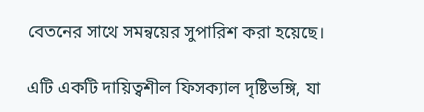বেতনের সাথে সমন্বয়ের সুপারিশ করা হয়েছে।

এটি একটি দায়িত্বশীল ফিসক্যাল দৃষ্টিভঙ্গি, যা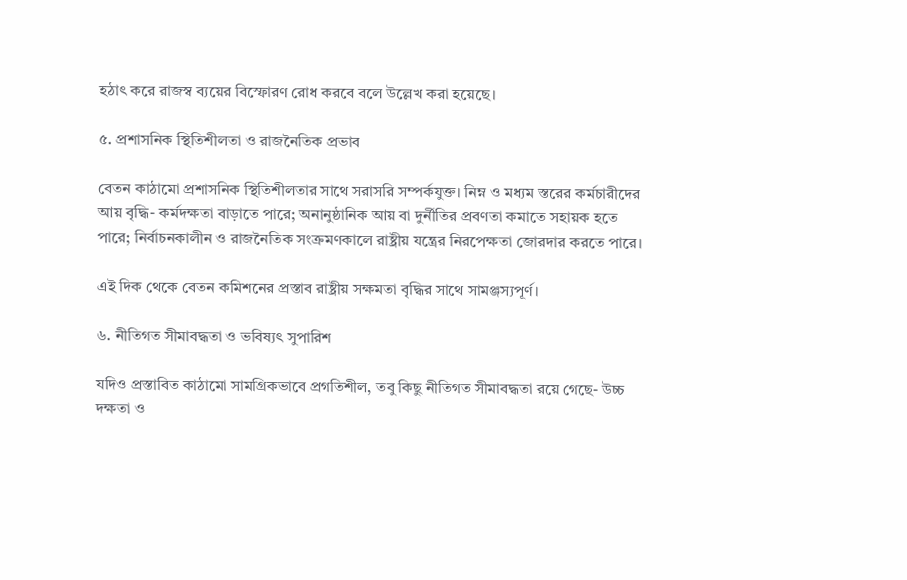হঠাৎ করে রাজস্ব ব্যয়ের বিস্ফোরণ রোধ করবে বলে উল্লেখ করা হয়েছে।

৫. প্রশাসনিক স্থিতিশীলতা ও রাজনৈতিক প্রভাব

বেতন কাঠামো প্রশাসনিক স্থিতিশীলতার সাথে সরাসরি সম্পর্কযুক্ত। নিম্ন ও মধ্যম স্তরের কর্মচারীদের আয় বৃদ্ধি- কর্মদক্ষতা বাড়াতে পারে; অনানুষ্ঠানিক আয় বা দুর্নীতির প্রবণতা কমাতে সহায়ক হতে পারে; নির্বাচনকালীন ও রাজনৈতিক সংক্রমণকালে রাষ্ট্রীয় যন্ত্রের নিরপেক্ষতা জোরদার করতে পারে।

এই দিক থেকে বেতন কমিশনের প্রস্তাব রাষ্ট্রীয় সক্ষমতা বৃদ্ধির সাথে সামঞ্জস্যপূর্ণ।

৬. নীতিগত সীমাবদ্ধতা ও ভবিষ্যৎ সুপারিশ

যদিও প্রস্তাবিত কাঠামো সামগ্রিকভাবে প্রগতিশীল, তবু কিছু নীতিগত সীমাবদ্ধতা রয়ে গেছে- উচ্চ দক্ষতা ও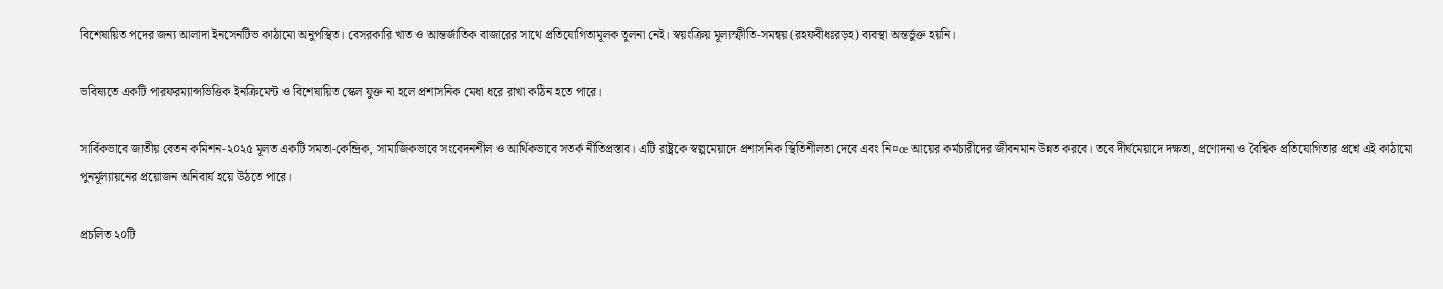বিশেষায়িত পদের জন্য আলাদা ইনসেনটিভ কাঠামো অনুপস্থিত। বেসরকারি খাত ও আন্তর্জাতিক বাজারের সাথে প্রতিযোগিতামূলক তুলনা নেই। স্বয়ংক্রিয় মূল্যস্ফীতি-সমন্বয় (রহফবীধঃরড়হ) ব্যবস্থা অন্তর্ভুক্ত হয়নি।

ভবিষ্যতে একটি পারফরম্যান্সভিত্তিক ইনক্রিমেন্ট ও বিশেষায়িত স্কেল যুক্ত না হলে প্রশাসনিক মেধা ধরে রাখা কঠিন হতে পারে।

সার্বিকভাবে জাতীয় বেতন কমিশন-২০২৫ মূলত একটি সমতা-কেন্দ্রিক, সামাজিকভাবে সংবেদনশীল ও আর্থিকভাবে সতর্ক নীতিপ্রস্তাব। এটি রাষ্ট্রকে স্বল্পমেয়াদে প্রশাসনিক স্থিতিশীলতা দেবে এবং নি¤œ আয়ের কর্মচারীদের জীবনমান উন্নত করবে। তবে দীর্ঘমেয়াদে দক্ষতা, প্রণোদনা ও বৈশ্বিক প্রতিযোগিতার প্রশ্নে এই কাঠামো পুনর্মূল্যায়নের প্রয়োজন অনিবার্য হয়ে উঠতে পারে।

প্রচলিত ২০টি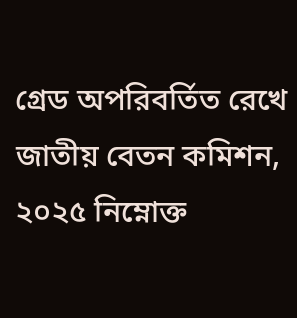গ্রেড অপরিবর্তিত রেখে জাতীয় বেতন কমিশন, ২০২৫ নিম্নোক্ত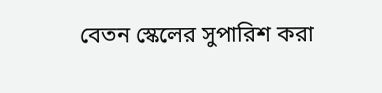বেতন স্কেলের সুপারিশ করা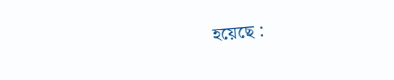হয়েছে :